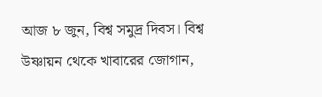আজ ৮ জুন, বিশ্ব সমুদ্র দিবস। বিশ্ব উষ্ণায়ন থেকে খাবারের জোগান,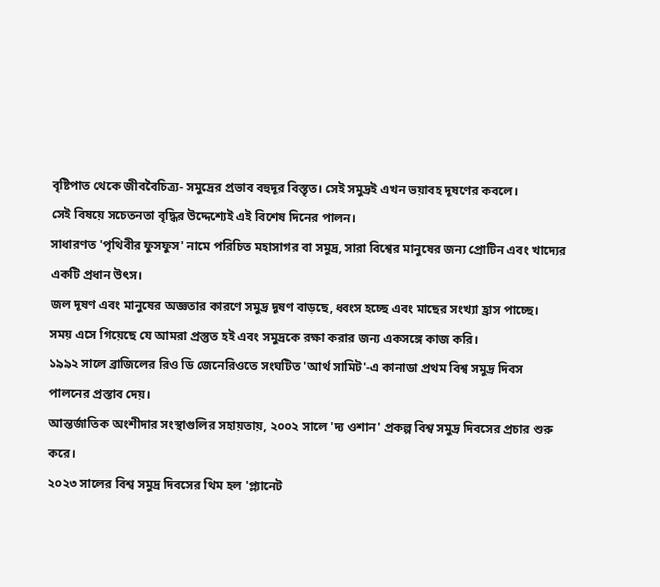বৃষ্টিপাত থেকে জীববৈচিত্র্য- সমুদ্রের প্রভাব বহুদূর বিস্তৃত। সেই সমুদ্রই এখন ভয়াবহ দূষণের কবলে।
সেই বিষয়ে সচেতনতা বৃদ্ধির উদ্দেশ্যেই এই বিশেষ দিনের পালন।
সাধারণত 'পৃথিবীর ফুসফুস' নামে পরিচিত মহাসাগর বা সমুদ্র, সারা বিশ্বের মানুষের জন্য প্রোটিন এবং খাদ্যের একটি প্রধান উৎস।
জল দূষণ এবং মানুষের অজ্ঞতার কারণে সমুদ্র দূষণ বাড়ছে, ধ্বংস হচ্ছে এবং মাছের সংখ্যা হ্রাস পাচ্ছে।
সময় এসে গিয়েছে যে আমরা প্রস্তুত হই এবং সমুদ্রকে রক্ষা করার জন্য একসঙ্গে কাজ করি।
১৯৯২ সালে ব্রাজিলের রিও ডি জেনেরিওতে সংঘটিত 'আর্থ সামিট'-এ কানাডা প্রথম বিশ্ব সমুদ্র দিবস পালনের প্রস্তাব দেয়।
আন্তর্জাতিক অংশীদার সংস্থাগুলির সহায়তায়, ২০০২ সালে 'দ্য ওশান' প্রকল্প বিশ্ব সমুদ্র দিবসের প্রচার শুরু করে।
২০২৩ সালের বিশ্ব সমুদ্র দিবসের থিম হল 'প্ল্যানেট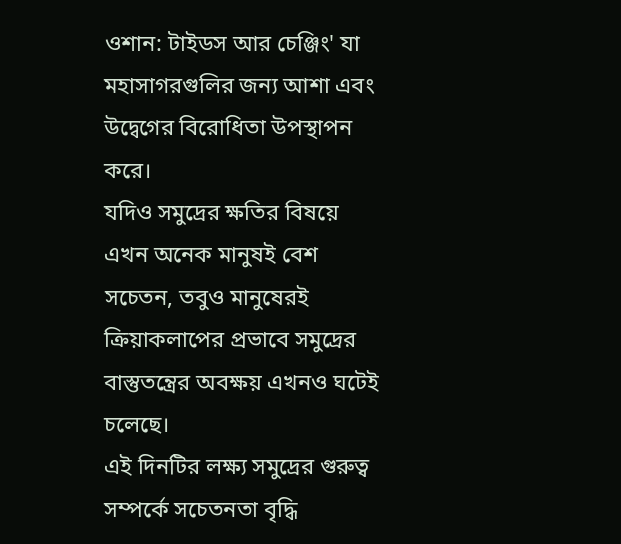ওশান: টাইডস আর চেঞ্জিং' যা মহাসাগরগুলির জন্য আশা এবং উদ্বেগের বিরোধিতা উপস্থাপন করে।
যদিও সমুদ্রের ক্ষতির বিষয়ে এখন অনেক মানুষই বেশ সচেতন, তবুও মানুষেরই ক্রিয়াকলাপের প্রভাবে সমুদ্রের বাস্তুতন্ত্রের অবক্ষয় এখনও ঘটেই চলেছে।
এই দিনটির লক্ষ্য সমুদ্রের গুরুত্ব সম্পর্কে সচেতনতা বৃদ্ধি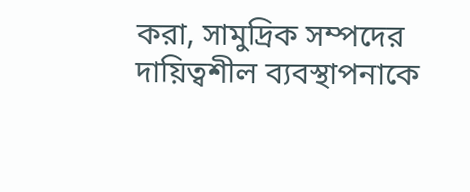করা, সামুদ্রিক সম্পদের দায়িত্বশীল ব্যবস্থাপনাকে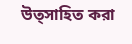উত্সাহিত করা